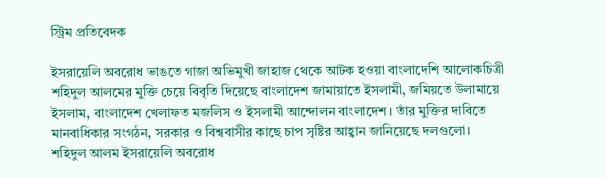স্ট্রিম প্রতিবেদক

ইসরায়েলি অবরোধ ভাঙতে গাজা অভিমুখী জাহাজ থেকে আটক হওয়া বাংলাদেশি আলোকচিত্রী শহিদুল আলমের মুক্তি চেয়ে বিবৃতি দিয়েছে বাংলাদেশ জামায়াতে ইসলামী, জমিয়তে উলামায়ে ইসলাম, বাংলাদেশ খেলাফত মজলিস ও ইসলামী আন্দোলন বাংলাদেশ। তাঁর মুক্তির দাবিতে মানবাধিকার সংগঠন, সরকার ও বিশ্ববাসীর কাছে চাপ সৃষ্টির আহ্বান জানিয়েছে দলগুলো।
শহিদুল আলম ইসরায়েলি অবরোধ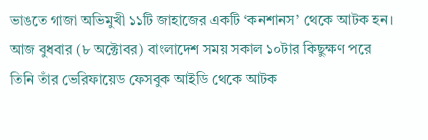ভাঙতে গাজা অভিমুখী ১১টি জাহাজের একটি ‘কনশানস’ থেকে আটক হন। আজ বুধবার (৮ অক্টোবর) বাংলাদেশ সময় সকাল ১০টার কিছুক্ষণ পরে তিনি তাঁর ভেরিফায়েড ফেসবুক আইডি থেকে আটক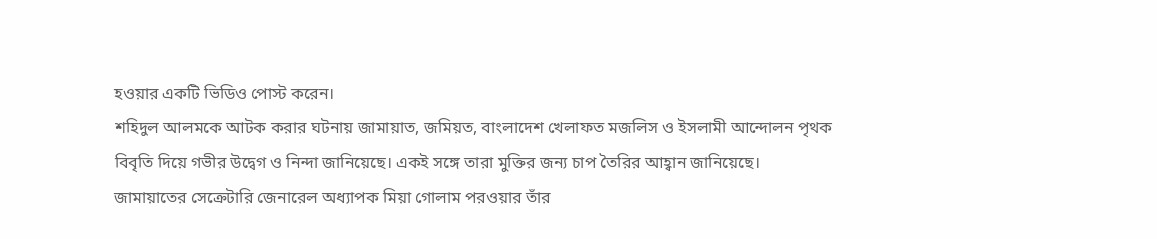হওয়ার একটি ভিডিও পোস্ট করেন।
শহিদুল আলমকে আটক করার ঘটনায় জামায়াত, জমিয়ত, বাংলাদেশ খেলাফত মজলিস ও ইসলামী আন্দোলন পৃথক বিবৃতি দিয়ে গভীর উদ্বেগ ও নিন্দা জানিয়েছে। একই সঙ্গে তারা মুক্তির জন্য চাপ তৈরির আহ্বান জানিয়েছে।
জামায়াতের সেক্রেটারি জেনারেল অধ্যাপক মিয়া গোলাম পরওয়ার তাঁর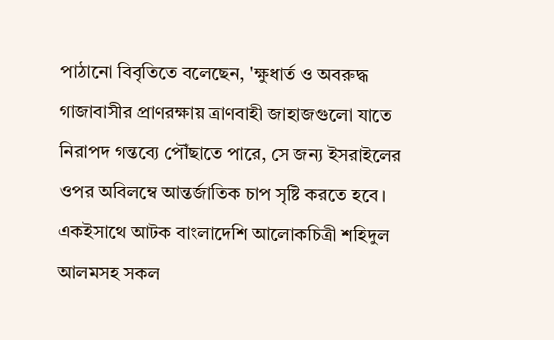পাঠানো বিবৃতিতে বলেছেন, 'ক্ষুধার্ত ও অবরুদ্ধ গাজাবাসীর প্রাণরক্ষায় ত্রাণবাহী জাহাজগুলো যাতে নিরাপদ গন্তব্যে পৌঁছাতে পারে, সে জন্য ইসরাইলের ওপর অবিলম্বে আন্তর্জাতিক চাপ সৃষ্টি করতে হবে। একইসাথে আটক বাংলাদেশি আলোকচিত্রী শহিদুল আলমসহ সকল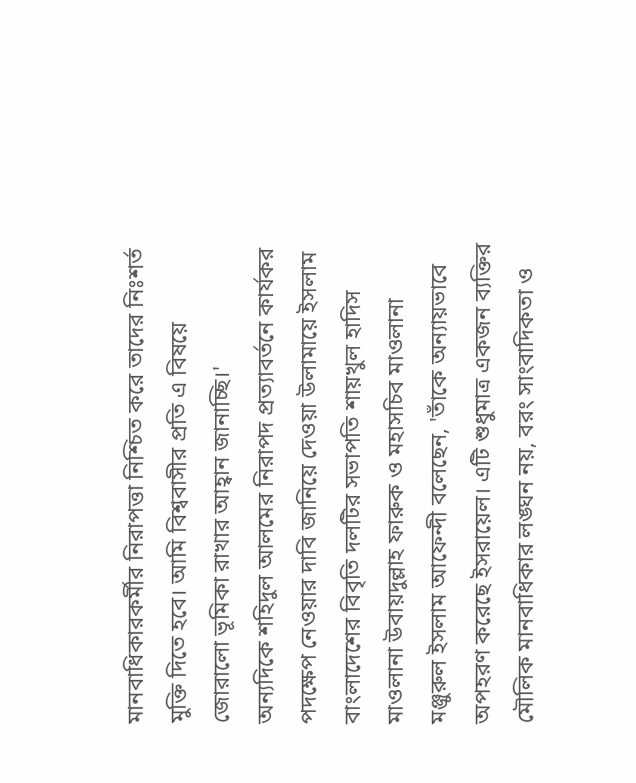মানবাধিকারকর্মীর নিরাপত্তা নিশ্চিত করে তাদের নিঃশর্ত মুক্তি দিতে হবে। আমি বিশ্ববাসীর প্রতি এ বিষয়ে জোরালো ভূমিকা রাখার আহ্বান জানাচ্ছি।'
অন্যদিকে শহিদুল আলমের নিরাপদ প্রত্যাবর্তনে কার্যকর পদক্ষেপ নেওয়ার দাবি জানিয়ে দেওয়া উলামায়ে ইসলাম বাংলাদেশের বিবৃতি দলটির সভাপতি শায়খুল হাদিস মাওলানা উবায়দুল্লাহ ফারুক ও মহাসচিব মাওলানা মঞ্জুরুল ইসলাম আফেন্দী বলেছেন, 'তাঁকে অন্যায়ভাবে অপহরণ করেছে ইসরায়েল। এটি শুধুমাত্র একজন ব্যক্তির মৌলিক মানবাধিকার লঙ্ঘন নয়, বরং সাংবাদিকতা ও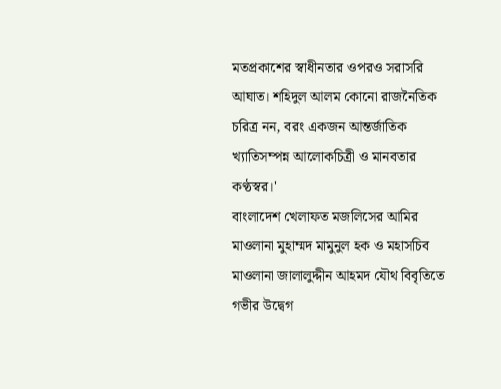মতপ্রকাশের স্বাধীনতার ওপরও সরাসরি আঘাত। শহিদুল আলম কোনো রাজনৈতিক চরিত্র নন, বরং একজন আন্তর্জাতিক খ্যাতিসম্পন্ন আলোকচিত্রী ও মানবতার কণ্ঠস্বর।'
বাংলাদেশ খেলাফত মজলিসের আমির মাওলানা মুহাম্মদ মামুনুল হক ও মহাসচিব মাওলানা জালালুদ্দীন আহমদ যৌথ বিবৃতিতে গভীর উদ্বেগ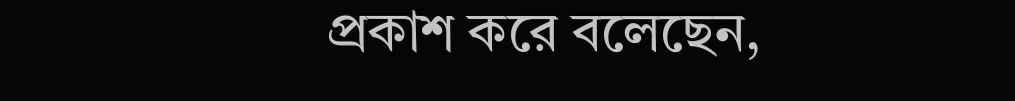প্রকাশ করে বলেছেন,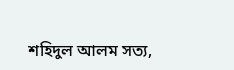শহিদুল আলম সত্য,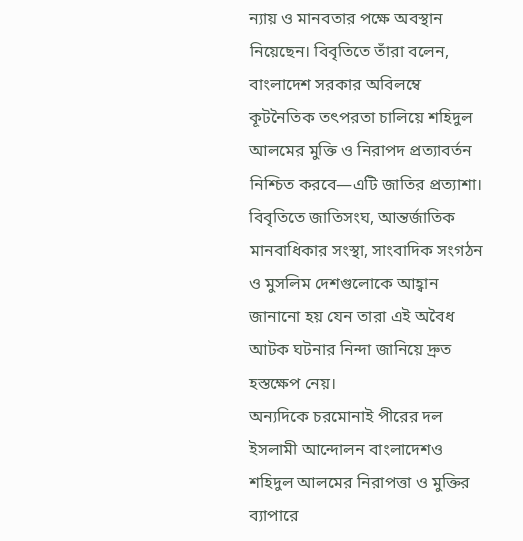ন্যায় ও মানবতার পক্ষে অবস্থান নিয়েছেন। বিবৃতিতে তাঁরা বলেন, বাংলাদেশ সরকার অবিলম্বে কূটনৈতিক তৎপরতা চালিয়ে শহিদুল আলমের মুক্তি ও নিরাপদ প্রত্যাবর্তন নিশ্চিত করবে—এটি জাতির প্রত্যাশা।
বিবৃতিতে জাতিসংঘ, আন্তর্জাতিক মানবাধিকার সংস্থা, সাংবাদিক সংগঠন ও মুসলিম দেশগুলোকে আহ্বান জানানো হয় যেন তারা এই অবৈধ আটক ঘটনার নিন্দা জানিয়ে দ্রুত হস্তক্ষেপ নেয়।
অন্যদিকে চরমোনাই পীরের দল ইসলামী আন্দোলন বাংলাদেশও শহিদুল আলমের নিরাপত্তা ও মুক্তির ব্যাপারে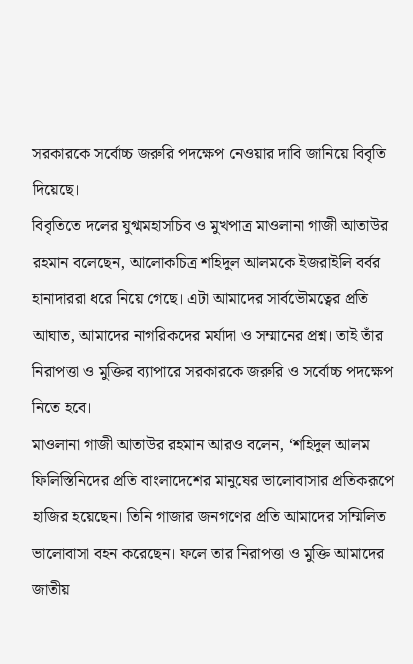সরকারকে সর্বোচ্চ জরুরি পদক্ষেপ নেওয়ার দাবি জানিয়ে বিবৃতি দিয়েছে।
বিবৃতিতে দলের যুগ্মমহাসচিব ও মুখপাত্র মাওলানা গাজী আতাউর রহমান বলেছেন, আলোকচিত্র শহিদুল আলমকে ইজরাইলি বর্বর হানাদাররা ধরে নিয়ে গেছে। এটা আমাদের সার্বভৌমত্বের প্রতি আঘাত, আমাদের নাগরিকদের মর্যাদা ও সম্মানের প্রশ্ন। তাই তাঁর নিরাপত্তা ও মুক্তির ব্যাপারে সরকারকে জরুরি ও সর্বোচ্চ পদক্ষেপ নিতে হবে।
মাওলানা গাজী আতাউর রহমান আরও বলেন, ‘শহিদুল আলম ফিলিস্তিনিদের প্রতি বাংলাদেশের মানুষের ভালোবাসার প্রতিকরূপে হাজির হয়েছেন। তিনি গাজার জনগণের প্রতি আমাদের সম্মিলিত ভালোবাসা বহন করেছেন। ফলে তার নিরাপত্তা ও মুক্তি আমাদের জাতীয়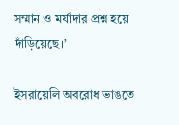সম্মান ও মর্যাদার প্রশ্ন হয়ে দাঁড়িয়েছে।’

ইসরায়েলি অবরোধ ভাঙতে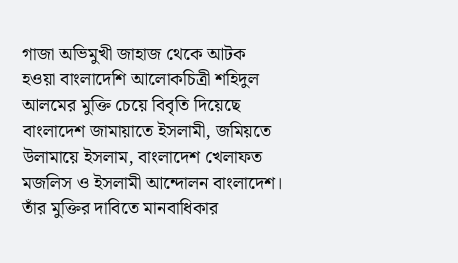গাজা অভিমুখী জাহাজ থেকে আটক হওয়া বাংলাদেশি আলোকচিত্রী শহিদুল আলমের মুক্তি চেয়ে বিবৃতি দিয়েছে বাংলাদেশ জামায়াতে ইসলামী, জমিয়তে উলামায়ে ইসলাম, বাংলাদেশ খেলাফত মজলিস ও ইসলামী আন্দোলন বাংলাদেশ। তাঁর মুক্তির দাবিতে মানবাধিকার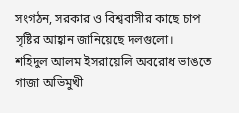সংগঠন, সরকার ও বিশ্ববাসীর কাছে চাপ সৃষ্টির আহ্বান জানিয়েছে দলগুলো।
শহিদুল আলম ইসরায়েলি অবরোধ ভাঙতে গাজা অভিমুখী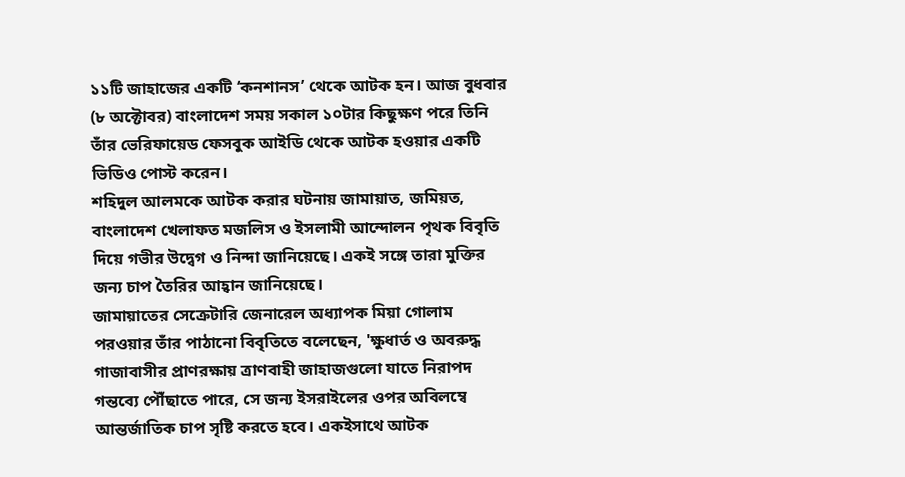১১টি জাহাজের একটি ‘কনশানস’ থেকে আটক হন। আজ বুধবার (৮ অক্টোবর) বাংলাদেশ সময় সকাল ১০টার কিছুক্ষণ পরে তিনি তাঁর ভেরিফায়েড ফেসবুক আইডি থেকে আটক হওয়ার একটি ভিডিও পোস্ট করেন।
শহিদুল আলমকে আটক করার ঘটনায় জামায়াত, জমিয়ত, বাংলাদেশ খেলাফত মজলিস ও ইসলামী আন্দোলন পৃথক বিবৃতি দিয়ে গভীর উদ্বেগ ও নিন্দা জানিয়েছে। একই সঙ্গে তারা মুক্তির জন্য চাপ তৈরির আহ্বান জানিয়েছে।
জামায়াতের সেক্রেটারি জেনারেল অধ্যাপক মিয়া গোলাম পরওয়ার তাঁর পাঠানো বিবৃতিতে বলেছেন, 'ক্ষুধার্ত ও অবরুদ্ধ গাজাবাসীর প্রাণরক্ষায় ত্রাণবাহী জাহাজগুলো যাতে নিরাপদ গন্তব্যে পৌঁছাতে পারে, সে জন্য ইসরাইলের ওপর অবিলম্বে আন্তর্জাতিক চাপ সৃষ্টি করতে হবে। একইসাথে আটক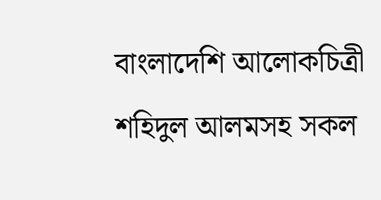বাংলাদেশি আলোকচিত্রী শহিদুল আলমসহ সকল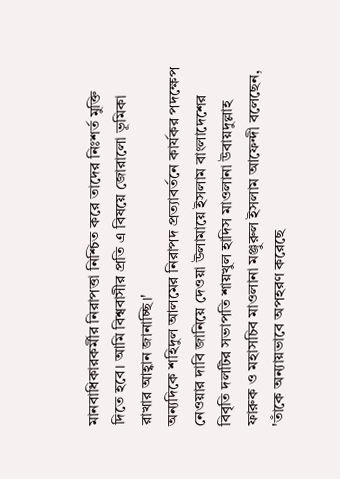মানবাধিকারকর্মীর নিরাপত্তা নিশ্চিত করে তাদের নিঃশর্ত মুক্তি দিতে হবে। আমি বিশ্ববাসীর প্রতি এ বিষয়ে জোরালো ভূমিকা রাখার আহ্বান জানাচ্ছি।'
অন্যদিকে শহিদুল আলমের নিরাপদ প্রত্যাবর্তনে কার্যকর পদক্ষেপ নেওয়ার দাবি জানিয়ে দেওয়া উলামায়ে ইসলাম বাংলাদেশের বিবৃতি দলটির সভাপতি শায়খুল হাদিস মাওলানা উবায়দুল্লাহ ফারুক ও মহাসচিব মাওলানা মঞ্জুরুল ইসলাম আফেন্দী বলেছেন, 'তাঁকে অন্যায়ভাবে অপহরণ করেছে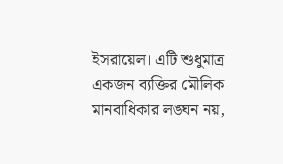ইসরায়েল। এটি শুধুমাত্র একজন ব্যক্তির মৌলিক মানবাধিকার লঙ্ঘন নয়,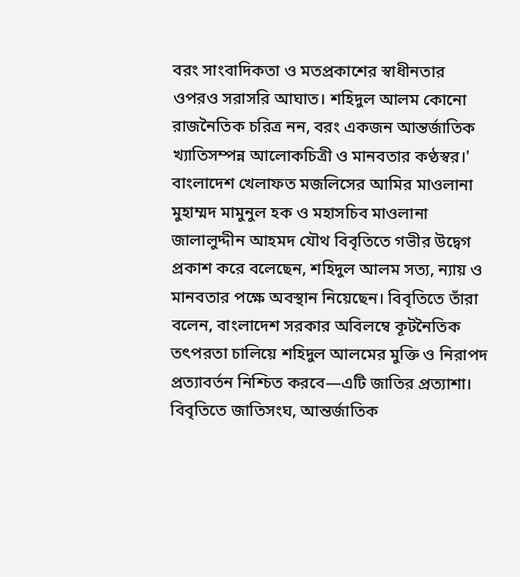বরং সাংবাদিকতা ও মতপ্রকাশের স্বাধীনতার ওপরও সরাসরি আঘাত। শহিদুল আলম কোনো রাজনৈতিক চরিত্র নন, বরং একজন আন্তর্জাতিক খ্যাতিসম্পন্ন আলোকচিত্রী ও মানবতার কণ্ঠস্বর।'
বাংলাদেশ খেলাফত মজলিসের আমির মাওলানা মুহাম্মদ মামুনুল হক ও মহাসচিব মাওলানা জালালুদ্দীন আহমদ যৌথ বিবৃতিতে গভীর উদ্বেগ প্রকাশ করে বলেছেন, শহিদুল আলম সত্য, ন্যায় ও মানবতার পক্ষে অবস্থান নিয়েছেন। বিবৃতিতে তাঁরা বলেন, বাংলাদেশ সরকার অবিলম্বে কূটনৈতিক তৎপরতা চালিয়ে শহিদুল আলমের মুক্তি ও নিরাপদ প্রত্যাবর্তন নিশ্চিত করবে—এটি জাতির প্রত্যাশা।
বিবৃতিতে জাতিসংঘ, আন্তর্জাতিক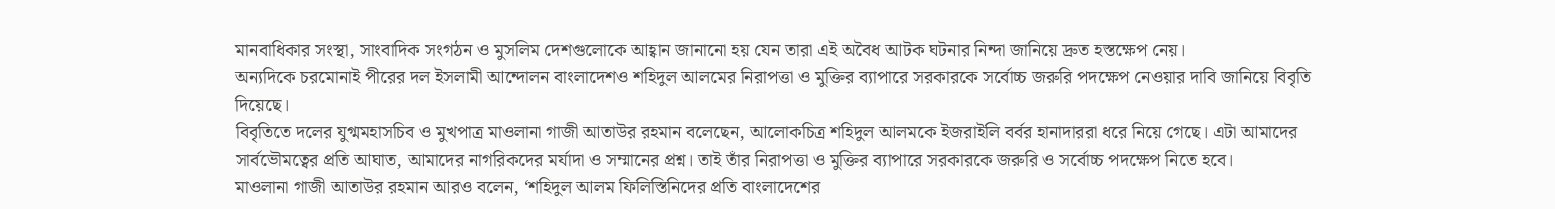মানবাধিকার সংস্থা, সাংবাদিক সংগঠন ও মুসলিম দেশগুলোকে আহ্বান জানানো হয় যেন তারা এই অবৈধ আটক ঘটনার নিন্দা জানিয়ে দ্রুত হস্তক্ষেপ নেয়।
অন্যদিকে চরমোনাই পীরের দল ইসলামী আন্দোলন বাংলাদেশও শহিদুল আলমের নিরাপত্তা ও মুক্তির ব্যাপারে সরকারকে সর্বোচ্চ জরুরি পদক্ষেপ নেওয়ার দাবি জানিয়ে বিবৃতি দিয়েছে।
বিবৃতিতে দলের যুগ্মমহাসচিব ও মুখপাত্র মাওলানা গাজী আতাউর রহমান বলেছেন, আলোকচিত্র শহিদুল আলমকে ইজরাইলি বর্বর হানাদাররা ধরে নিয়ে গেছে। এটা আমাদের সার্বভৌমত্বের প্রতি আঘাত, আমাদের নাগরিকদের মর্যাদা ও সম্মানের প্রশ্ন। তাই তাঁর নিরাপত্তা ও মুক্তির ব্যাপারে সরকারকে জরুরি ও সর্বোচ্চ পদক্ষেপ নিতে হবে।
মাওলানা গাজী আতাউর রহমান আরও বলেন, ‘শহিদুল আলম ফিলিস্তিনিদের প্রতি বাংলাদেশের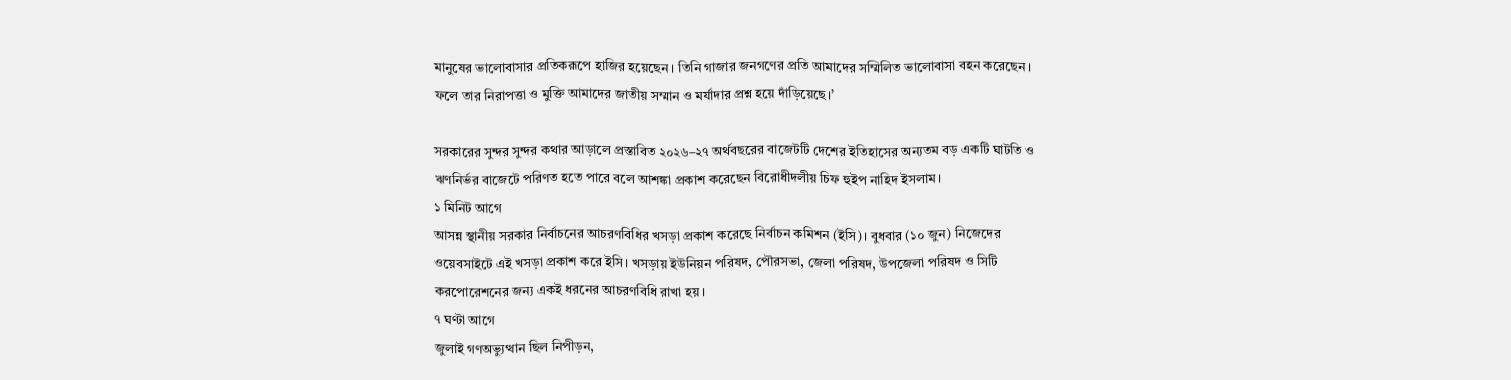মানুষের ভালোবাসার প্রতিকরূপে হাজির হয়েছেন। তিনি গাজার জনগণের প্রতি আমাদের সম্মিলিত ভালোবাসা বহন করেছেন। ফলে তার নিরাপত্তা ও মুক্তি আমাদের জাতীয় সম্মান ও মর্যাদার প্রশ্ন হয়ে দাঁড়িয়েছে।’

সরকারের সুন্দর সুন্দর কথার আড়ালে প্রস্তাবিত ২০২৬–২৭ অর্থবছরের বাজেটটি দেশের ইতিহাসের অন্যতম বড় একটি ঘাটতি ও ঋণনির্ভর বাজেটে পরিণত হতে পারে বলে আশঙ্কা প্রকাশ করেছেন বিরোধীদলীয় চিফ হুইপ নাহিদ ইসলাম।
১ মিনিট আগে
আসন্ন স্থানীয় সরকার নির্বাচনের আচরণবিধির খসড়া প্রকাশ করেছে নির্বাচন কমিশন (ইসি)। বুধবার (১০ জুন) নিজেদের ওয়েবসাইটে এই খসড়া প্রকাশ করে ইসি। খসড়ায় ইউনিয়ন পরিষদ, পৌরসভা, জেলা পরিষদ, উপজেলা পরিষদ ও সিটি করপোরেশনের জন্য একই ধরনের আচরণবিধি রাখা হয়।
৭ ঘণ্টা আগে
জুলাই গণঅভ্যুত্থান ছিল নিপীড়ন,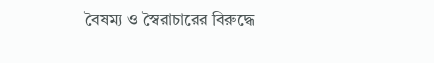বৈষম্য ও স্বৈরাচারের বিরুদ্ধে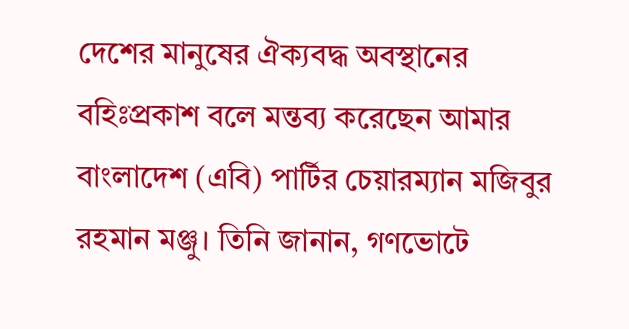দেশের মানুষের ঐক্যবদ্ধ অবস্থানের বহিঃপ্রকাশ বলে মন্তব্য করেছেন আমার বাংলাদেশ (এবি) পার্টির চেয়ারম্যান মজিবুর রহমান মঞ্জু। তিনি জানান, গণভোটে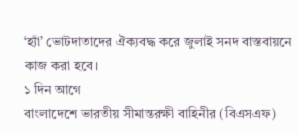‘হ্যাঁ’ ভোটদাতাদের ঐক্যবদ্ধ করে জুলাই সনদ বাস্তবায়নে কাজ করা হবে।
১ দিন আগে
বাংলাদেশে ভারতীয় সীমান্তরক্ষী বাহিনীর (বিএসএফ)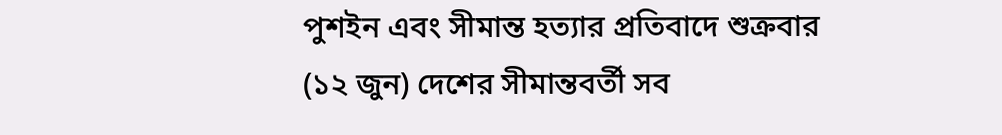পুশইন এবং সীমান্ত হত্যার প্রতিবাদে শুক্রবার (১২ জুন) দেশের সীমান্তবর্তী সব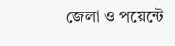জেলা ও পয়েন্টে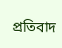প্রতিবাদ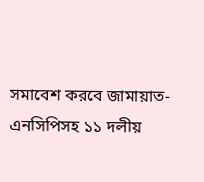সমাবেশ করবে জামায়াত-এনসিপিসহ ১১ দলীয়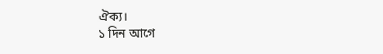ঐক্য।
১ দিন আগে